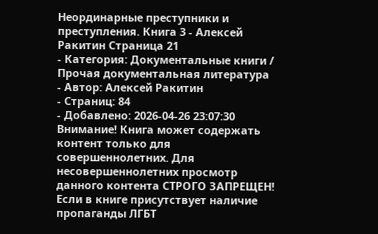Неординарные преступники и преступления. Книга 3 - Алексей Ракитин Страница 21
- Категория: Документальные книги / Прочая документальная литература
- Автор: Алексей Ракитин
- Страниц: 84
- Добавлено: 2026-04-26 23:07:30
Внимание! Книга может содержать контент только для совершеннолетних. Для несовершеннолетних просмотр данного контента СТРОГО ЗАПРЕЩЕН! Если в книге присутствует наличие пропаганды ЛГБТ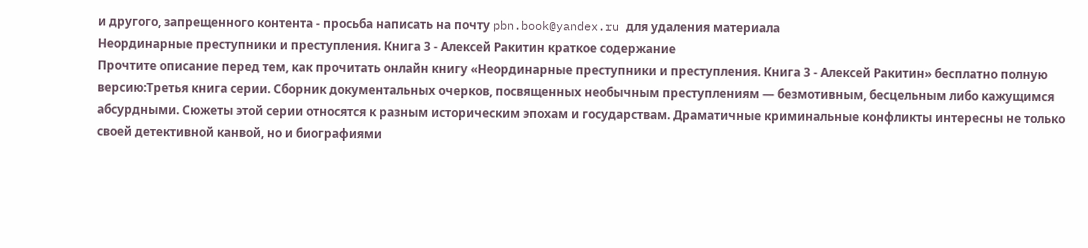и другого, запрещенного контента - просьба написать на почту pbn.book@yandex.ru для удаления материала
Неординарные преступники и преступления. Книга 3 - Алексей Ракитин краткое содержание
Прочтите описание перед тем, как прочитать онлайн книгу «Неординарные преступники и преступления. Книга 3 - Алексей Ракитин» бесплатно полную версию:Третья книга серии. Сборник документальных очерков, посвященных необычным преступлениям — безмотивным, бесцельным либо кажущимся абсурдными. Сюжеты этой серии относятся к разным историческим эпохам и государствам. Драматичные криминальные конфликты интересны не только своей детективной канвой, но и биографиями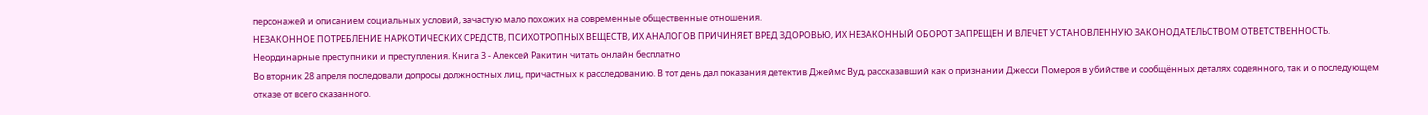персонажей и описанием социальных условий, зачастую мало похожих на современные общественные отношения.
НЕЗАКОННОЕ ПОТРЕБЛЕНИЕ НАРКОТИЧЕСКИХ СРЕДСТВ, ПСИХОТРОПНЫХ ВЕЩЕСТВ, ИХ АНАЛОГОВ ПРИЧИНЯЕТ ВРЕД ЗДОРОВЬЮ, ИХ НЕЗАКОННЫЙ ОБОРОТ ЗАПРЕЩЕН И ВЛЕЧЕТ УСТАНОВЛЕННУЮ ЗАКОНОДАТЕЛЬСТВОМ ОТВЕТСТВЕННОСТЬ.
Неординарные преступники и преступления. Книга 3 - Алексей Ракитин читать онлайн бесплатно
Во вторник 28 апреля последовали допросы должностных лиц, причастных к расследованию. В тот день дал показания детектив Джеймс Вуд, рассказавший как о признании Джесси Помероя в убийстве и сообщённых деталях содеянного, так и о последующем отказе от всего сказанного.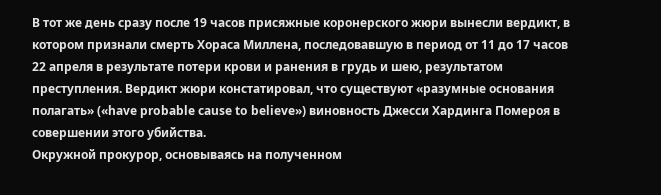В тот же день сразу после 19 часов присяжные коронерского жюри вынесли вердикт, в котором признали смерть Хораса Миллена, последовавшую в период от 11 до 17 часов 22 апреля в результате потери крови и ранения в грудь и шею, результатом преступления. Вердикт жюри констатировал, что существуют «разумные основания полагать» («have probable cause to believe») виновность Джесси Хардинга Помероя в совершении этого убийства.
Окружной прокурор, основываясь на полученном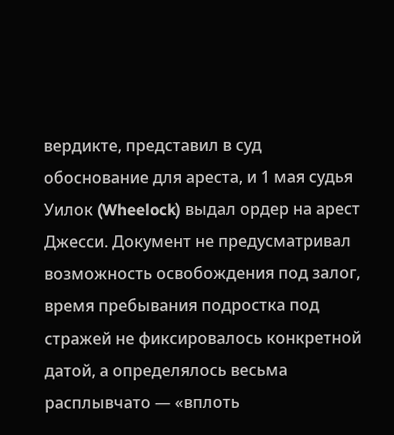вердикте, представил в суд обоснование для ареста, и 1 мая судья Уилок (Wheelock) выдал ордер на арест Джесси. Документ не предусматривал возможность освобождения под залог, время пребывания подростка под стражей не фиксировалось конкретной датой, а определялось весьма расплывчато — «вплоть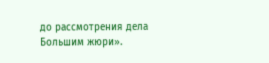до рассмотрения дела Большим жюри».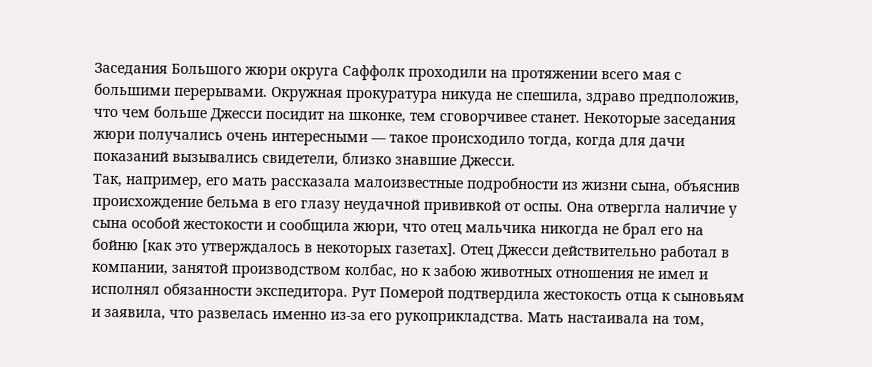Заседания Большого жюри округа Саффолк проходили на протяжении всего мая с большими перерывами. Окружная прокуратура никуда не спешила, здраво предположив, что чем больше Джесси посидит на шконке, тем сговорчивее станет. Некоторые заседания жюри получались очень интересными — такое происходило тогда, когда для дачи показаний вызывались свидетели, близко знавшие Джесси.
Так, например, его мать рассказала малоизвестные подробности из жизни сына, объяснив происхождение бельма в его глазу неудачной прививкой от оспы. Она отвергла наличие у сына особой жестокости и сообщила жюри, что отец мальчика никогда не брал его на бойню [как это утверждалось в некоторых газетах]. Отец Джесси действительно работал в компании, занятой производством колбас, но к забою животных отношения не имел и исполнял обязанности экспедитора. Рут Померой подтвердила жестокость отца к сыновьям и заявила, что развелась именно из-за его рукоприкладства. Мать настаивала на том,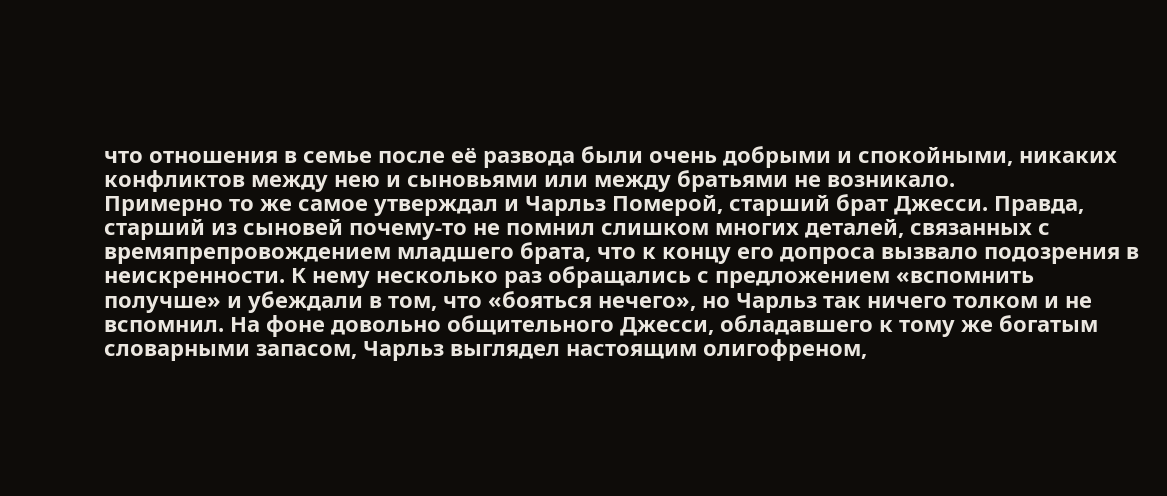что отношения в семье после её развода были очень добрыми и спокойными, никаких конфликтов между нею и сыновьями или между братьями не возникало.
Примерно то же самое утверждал и Чарльз Померой, старший брат Джесси. Правда, старший из сыновей почему-то не помнил слишком многих деталей, связанных с времяпрепровождением младшего брата, что к концу его допроса вызвало подозрения в неискренности. К нему несколько раз обращались с предложением «вспомнить получше» и убеждали в том, что «бояться нечего», но Чарльз так ничего толком и не вспомнил. На фоне довольно общительного Джесси, обладавшего к тому же богатым словарными запасом, Чарльз выглядел настоящим олигофреном,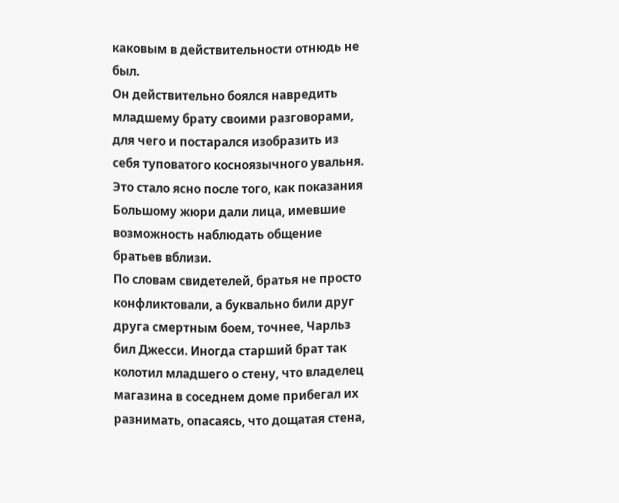каковым в действительности отнюдь не был.
Он действительно боялся навредить младшему брату своими разговорами, для чего и постарался изобразить из себя туповатого косноязычного увальня. Это стало ясно после того, как показания Большому жюри дали лица, имевшие возможность наблюдать общение братьев вблизи.
По словам свидетелей, братья не просто конфликтовали, а буквально били друг друга смертным боем, точнее, Чарльз бил Джесси. Иногда старший брат так колотил младшего о стену, что владелец магазина в соседнем доме прибегал их разнимать, опасаясь, что дощатая стена,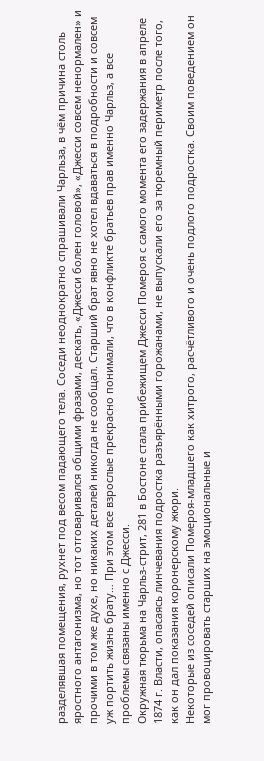разделявшая помещения, рухнет под весом падающего тела. Соседи неоднократно спрашивали Чарльза, в чём причина столь яростного антагонизма, но тот отговаривался общими фразами, дескать, «Джесси болен головой», «Джесси совсем ненормален» и прочими в том же духе, но никаких деталей никогда не сообщал. Старший брат явно не хотел вдаваться в подробности и совсем уж портить жизнь брату… При этом все взрослые прекрасно понимали, что в конфликте братьев прав именно Чарльз, а все проблемы связаны именно с Джесси.
Окружная тюрьма на Чарльз-стрит, 281 в Бостоне стала прибежищем Джесси Помероя с самого момента его задержания в апреле 1874 г. Власти, опасаясь линчевания подростка разъярёнными горожанами, не выпускали его за тюремный периметр после того, как он дал показания коронерскому жюри.
Некоторые из соседей описали Помероя-младшего как хитрого, расчётливого и очень подлого подростка. Своим поведением он мог провоцировать старших на эмоциональные и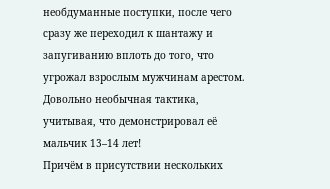необдуманные поступки, после чего сразу же переходил к шантажу и запугиванию вплоть до того, что угрожал взрослым мужчинам арестом. Довольно необычная тактика, учитывая, что демонстрировал её мальчик 13–14 лет!
Причём в присутствии нескольких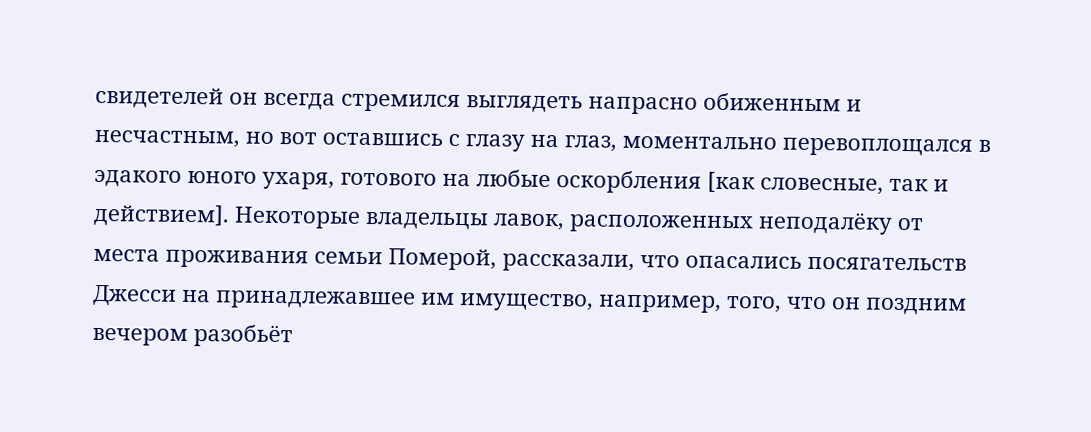свидетелей он всегда стремился выглядеть напрасно обиженным и несчастным, но вот оставшись с глазу на глаз, моментально перевоплощался в эдакого юного ухаря, готового на любые оскорбления [как словесные, так и действием]. Некоторые владельцы лавок, расположенных неподалёку от места проживания семьи Померой, рассказали, что опасались посягательств Джесси на принадлежавшее им имущество, например, того, что он поздним вечером разобьёт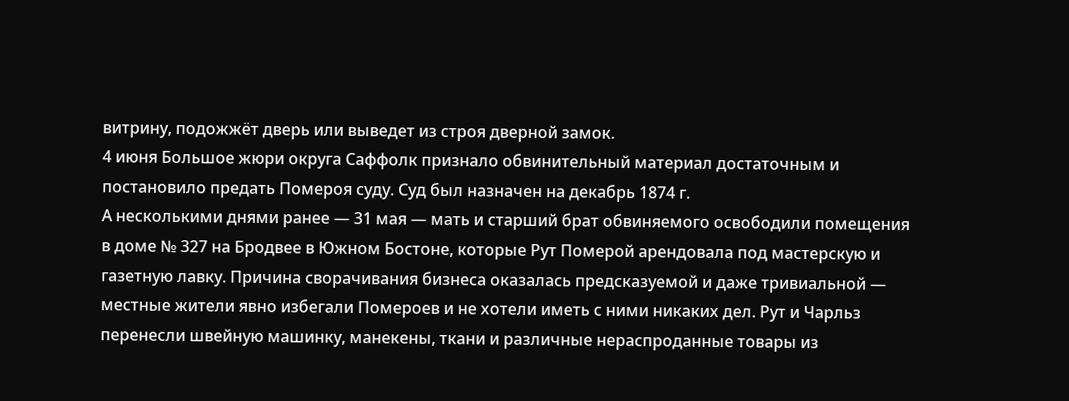витрину, подожжёт дверь или выведет из строя дверной замок.
4 июня Большое жюри округа Саффолк признало обвинительный материал достаточным и постановило предать Помероя суду. Суд был назначен на декабрь 1874 г.
А несколькими днями ранее — 31 мая — мать и старший брат обвиняемого освободили помещения в доме № 327 на Бродвее в Южном Бостоне, которые Рут Померой арендовала под мастерскую и газетную лавку. Причина сворачивания бизнеса оказалась предсказуемой и даже тривиальной — местные жители явно избегали Помероев и не хотели иметь с ними никаких дел. Рут и Чарльз перенесли швейную машинку, манекены, ткани и различные нераспроданные товары из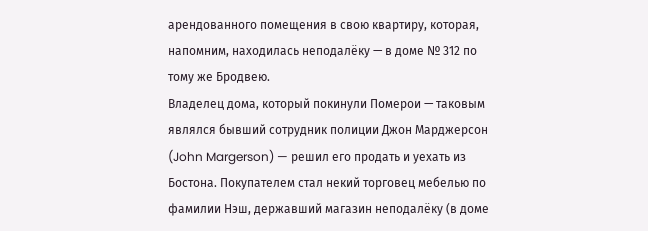арендованного помещения в свою квартиру, которая, напомним, находилась неподалёку — в доме № 312 по тому же Бродвею.
Владелец дома, который покинули Померои — таковым являлся бывший сотрудник полиции Джон Марджерсон (John Margerson) — решил его продать и уехать из Бостона. Покупателем стал некий торговец мебелью по фамилии Нэш, державший магазин неподалёку (в доме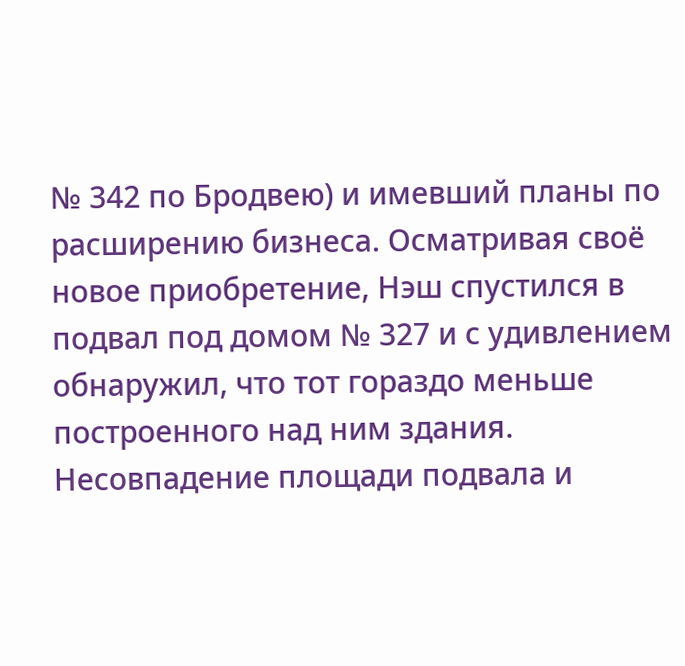№ 342 по Бродвею) и имевший планы по расширению бизнеса. Осматривая своё новое приобретение, Нэш спустился в подвал под домом № 327 и с удивлением обнаружил, что тот гораздо меньше построенного над ним здания. Несовпадение площади подвала и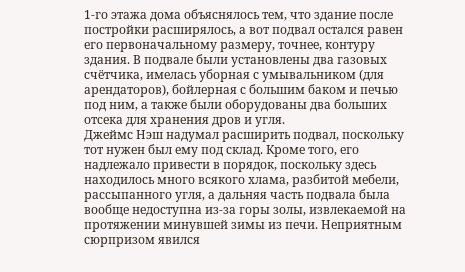1-го этажа дома объяснялось тем, что здание после постройки расширялось, а вот подвал остался равен его первоначальному размеру, точнее, контуру здания. В подвале были установлены два газовых счётчика, имелась уборная с умывальником (для арендаторов), бойлерная с большим баком и печью под ним, а также были оборудованы два больших отсека для хранения дров и угля.
Джеймс Нэш надумал расширить подвал, поскольку тот нужен был ему под склад. Кроме того, его надлежало привести в порядок, поскольку здесь находилось много всякого хлама, разбитой мебели, рассыпанного угля, а дальняя часть подвала была вообще недоступна из-за горы золы, извлекаемой на протяжении минувшей зимы из печи. Неприятным сюрпризом явился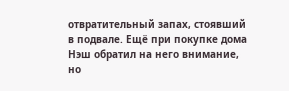отвратительный запах, стоявший в подвале. Ещё при покупке дома Нэш обратил на него внимание, но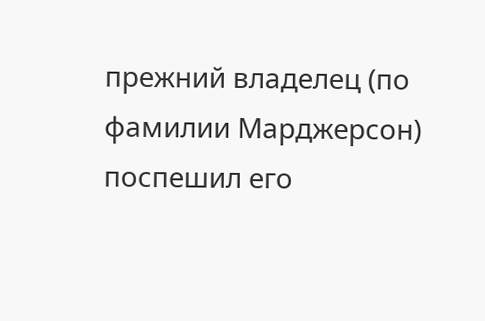прежний владелец (по фамилии Марджерсон) поспешил его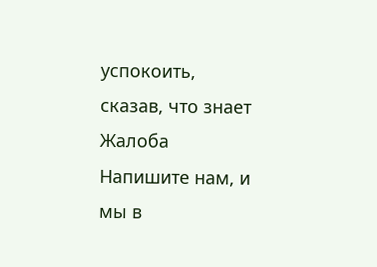успокоить, сказав, что знает
Жалоба
Напишите нам, и мы в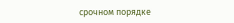срочном порядке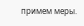примем меры.